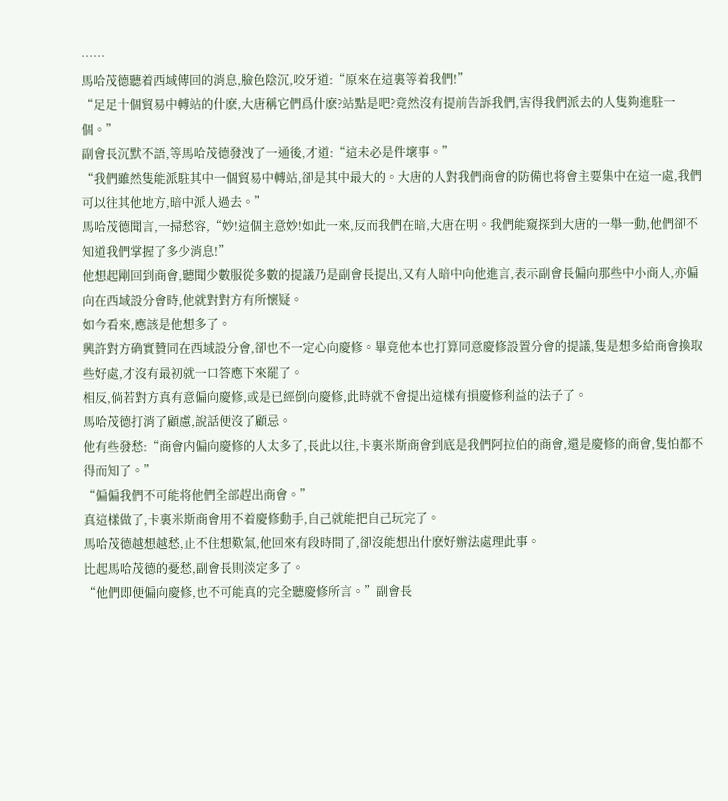……
馬哈茂德聽着西域傳回的消息,臉色陰沉,咬牙道:“原來在這裏等着我們!”
“足足十個貿易中轉站的什麽,大唐稱它們爲什麽?站點是吧?竟然沒有提前告訴我們,害得我們派去的人隻夠進駐一個。”
副會長沉默不語,等馬哈茂德發洩了一通後,才道:“這未必是件壞事。”
“我們雖然隻能派駐其中一個貿易中轉站,卻是其中最大的。大唐的人對我們商會的防備也将會主要集中在這一處,我們可以往其他地方,暗中派人過去。”
馬哈茂德聞言,一掃愁容,“妙!這個主意妙!如此一來,反而我們在暗,大唐在明。我們能窺探到大唐的一舉一動,他們卻不知道我們掌握了多少消息!”
他想起剛回到商會,聽聞少數服從多數的提議乃是副會長提出,又有人暗中向他進言,表示副會長偏向那些中小商人,亦偏向在西域設分會時,他就對對方有所懷疑。
如今看來,應該是他想多了。
興許對方确實贊同在西域設分會,卻也不一定心向慶修。畢竟他本也打算同意慶修設置分會的提議,隻是想多給商會換取些好處,才沒有最初就一口答應下來罷了。
相反,倘若對方真有意偏向慶修,或是已經倒向慶修,此時就不會提出這樣有損慶修利益的法子了。
馬哈茂德打消了顧慮,說話便沒了顧忌。
他有些發愁:“商會内偏向慶修的人太多了,長此以往,卡裏米斯商會到底是我們阿拉伯的商會,還是慶修的商會,隻怕都不得而知了。”
“偏偏我們不可能将他們全部趕出商會。”
真這樣做了,卡裏米斯商會用不着慶修動手,自己就能把自己玩完了。
馬哈茂德越想越愁,止不住想歎氣,他回來有段時間了,卻沒能想出什麽好辦法處理此事。
比起馬哈茂德的憂愁,副會長則淡定多了。
“他們即便偏向慶修,也不可能真的完全聽慶修所言。”副會長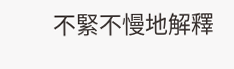不緊不慢地解釋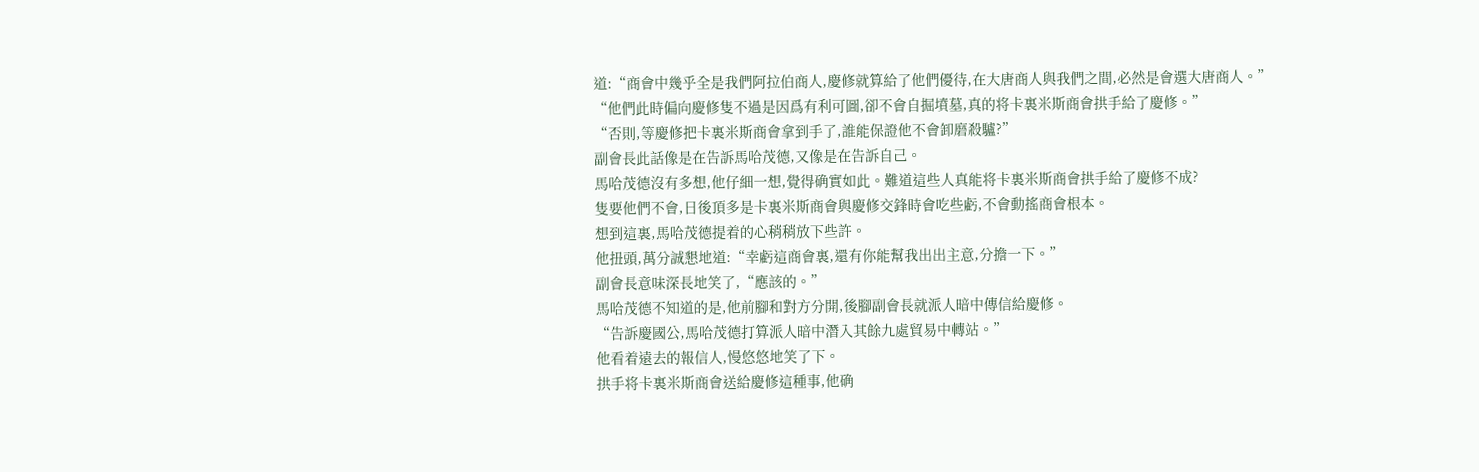道:“商會中幾乎全是我們阿拉伯商人,慶修就算給了他們優待,在大唐商人與我們之間,必然是會選大唐商人。”
“他們此時偏向慶修隻不過是因爲有利可圖,卻不會自掘墳墓,真的将卡裏米斯商會拱手給了慶修。”
“否則,等慶修把卡裏米斯商會拿到手了,誰能保證他不會卸磨殺驢?”
副會長此話像是在告訴馬哈茂德,又像是在告訴自己。
馬哈茂德沒有多想,他仔細一想,覺得确實如此。難道這些人真能将卡裏米斯商會拱手給了慶修不成?
隻要他們不會,日後頂多是卡裏米斯商會與慶修交鋒時會吃些虧,不會動搖商會根本。
想到這裏,馬哈茂德提着的心稍稍放下些許。
他扭頭,萬分誠懇地道:“幸虧這商會裏,還有你能幫我出出主意,分擔一下。”
副會長意味深長地笑了,“應該的。”
馬哈茂德不知道的是,他前腳和對方分開,後腳副會長就派人暗中傳信給慶修。
“告訴慶國公,馬哈茂德打算派人暗中潛入其餘九處貿易中轉站。”
他看着遠去的報信人,慢悠悠地笑了下。
拱手将卡裏米斯商會送給慶修這種事,他确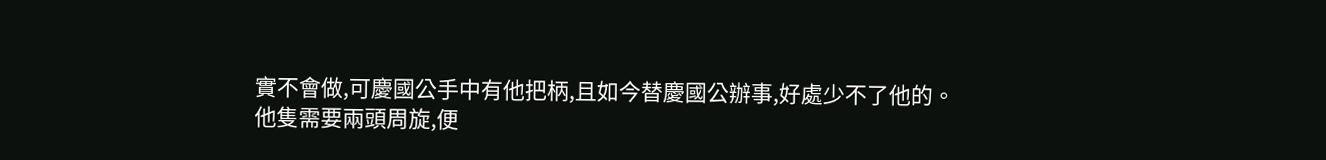實不會做,可慶國公手中有他把柄,且如今替慶國公辦事,好處少不了他的。
他隻需要兩頭周旋,便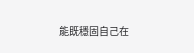能既穩固自己在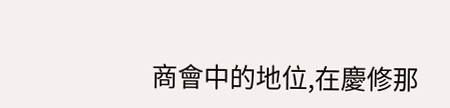商會中的地位,在慶修那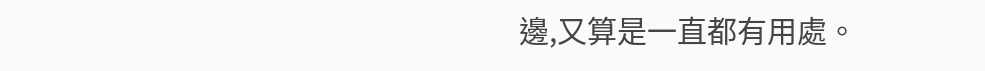邊,又算是一直都有用處。